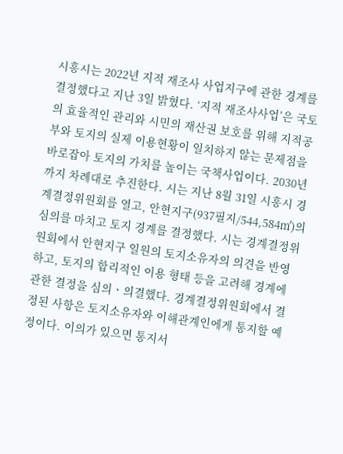시흥시는 2022년 지적 재조사 사업지구에 관한 경계를 결정했다고 지난 3일 밝혔다. ‘지적 재조사사업’은 국토의 효율적인 관리와 시민의 재산권 보호를 위해 지적공부와 토지의 실제 이용현황이 일치하지 않는 문제점을 바로잡아 토지의 가치를 높이는 국책사업이다. 2030년까지 차례대로 추진한다. 시는 지난 8월 31일 시흥시 경계결정위원회를 열고, 안현지구(937필지/544,584㎡)의 심의를 마치고 토지 경계를 결정했다. 시는 경계결정위원회에서 안현지구 일원의 토지소유자의 의견을 반영하고, 토지의 합리적인 이용 형태 등을 고려해 경계에 관한 결정을 심의ㆍ의결했다. 경계결정위원회에서 결정된 사항은 토지소유자와 이해관계인에게 통지할 예정이다. 이의가 있으면 통지서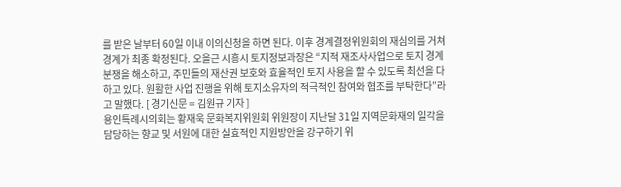를 받은 날부터 60일 이내 이의신청을 하면 된다. 이후 경계결정위원회의 재심의를 거쳐 경계가 최종 확정된다. 오을근 시흥시 토지정보과장은 “지적 재조사사업으로 토지 경계 분쟁을 해소하고, 주민들의 재산권 보호와 효율적인 토지 사용을 할 수 있도록 최선을 다하고 있다. 원활한 사업 진행을 위해 토지소유자의 적극적인 참여와 협조를 부탁한다”라고 말했다. [ 경기신문 = 김원규 기자 ]
용인특례시의회는 황재욱 문화복지위원회 위원장이 지난달 31일 지역문화재의 일각을 담당하는 향교 및 서원에 대한 실효적인 지원방안을 강구하기 위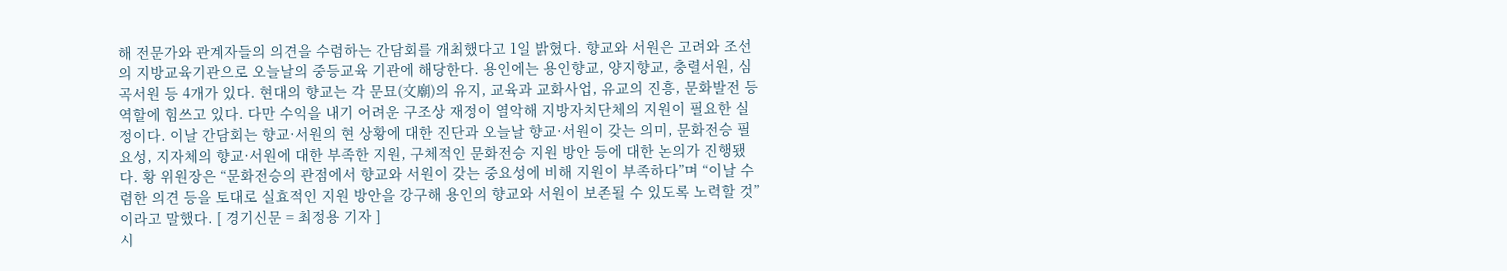해 전문가와 관계자들의 의견을 수렴하는 간담회를 개최했다고 1일 밝혔다. 향교와 서원은 고려와 조선의 지방교육기관으로 오늘날의 중등교육 기관에 해당한다. 용인에는 용인향교, 양지향교, 충렬서원, 심곡서원 등 4개가 있다. 현대의 향교는 각 문묘(文廟)의 유지, 교육과 교화사업, 유교의 진흥, 문화발전 등 역할에 힘쓰고 있다. 다만 수익을 내기 어려운 구조상 재정이 열악해 지방자치단체의 지원이 필요한 실정이다. 이날 간담회는 향교·서원의 현 상황에 대한 진단과 오늘날 향교·서원이 갖는 의미, 문화전승 필요성, 지자체의 향교·서원에 대한 부족한 지원, 구체적인 문화전승 지원 방안 등에 대한 논의가 진행됐다. 황 위원장은 “문화전승의 관점에서 향교와 서원이 갖는 중요성에 비해 지원이 부족하다”며 “이날 수렴한 의견 등을 토대로 실효적인 지원 방안을 강구해 용인의 향교와 서원이 보존될 수 있도록 노력할 것”이라고 말했다. [ 경기신문 = 최정용 기자 ]
시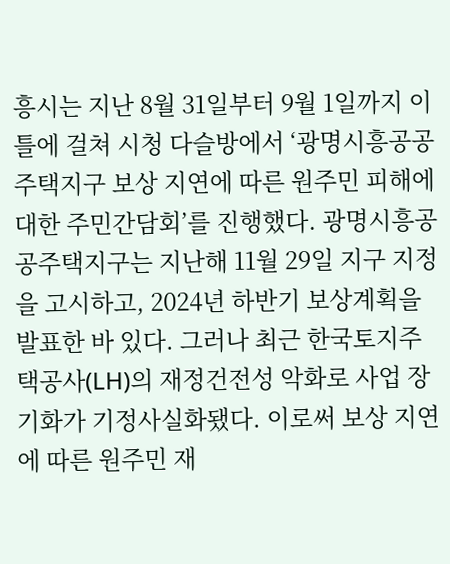흥시는 지난 8월 31일부터 9월 1일까지 이틀에 걸쳐 시청 다슬방에서 ‘광명시흥공공주택지구 보상 지연에 따른 원주민 피해에 대한 주민간담회’를 진행했다. 광명시흥공공주택지구는 지난해 11월 29일 지구 지정을 고시하고, 2024년 하반기 보상계획을 발표한 바 있다. 그러나 최근 한국토지주택공사(LH)의 재정건전성 악화로 사업 장기화가 기정사실화됐다. 이로써 보상 지연에 따른 원주민 재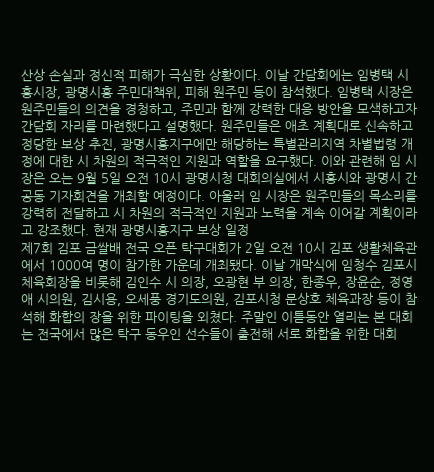산상 손실과 정신적 피해가 극심한 상황이다. 이날 간담회에는 임병택 시흥시장, 광명시흥 주민대책위, 피해 원주민 등이 참석했다. 임병택 시장은 원주민들의 의견을 경청하고, 주민과 함께 강력한 대응 방안을 모색하고자 간담회 자리를 마련했다고 설명했다. 원주민들은 애초 계획대로 신속하고 정당한 보상 추진, 광명시흥지구에만 해당하는 특별관리지역 차별법령 개정에 대한 시 차원의 적극적인 지원과 역할을 요구했다. 이와 관련해 임 시장은 오는 9월 5일 오전 10시 광명시청 대회의실에서 시흥시와 광명시 간 공동 기자회견을 개최할 예정이다. 아울러 임 시장은 원주민들의 목소리를 강력히 전달하고 시 차원의 적극적인 지원과 노력을 계속 이어갈 계획이라고 강조했다. 현재 광명시흥지구 보상 일정
제7회 김포 금쌀배 전국 오픈 탁구대회가 2일 오전 10시 김포 생활체육관에서 1000여 명이 참가한 가운데 개최됐다. 이날 개막식에 임청수 김포시 체육회장을 비롯해 김인수 시 의장, 오광현 부 의장, 한종우, 장윤순, 정영애 시의원, 김시용, 오세풍 경기도의원, 김포시청 문상호 체육과장 등이 참석해 화합의 장을 위한 파이팅을 외쳤다. 주말인 이튿동안 열리는 본 대회는 전국에서 많은 탁구 동우인 선수들이 출전해 서로 화합을 위한 대회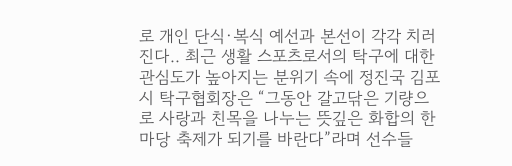로 개인 단식·복식 예선과 본선이 각각 치러진다.. 최근 생활 스포츠로서의 탁구에 대한 관심도가 높아지는 분위기 속에 정진국 김포시 탁구협회장은 “그동안 갈고닦은 기량으로 사랑과 친목을 나누는 뜻깊은 화합의 한마당 축제가 되기를 바란다”라며 선수들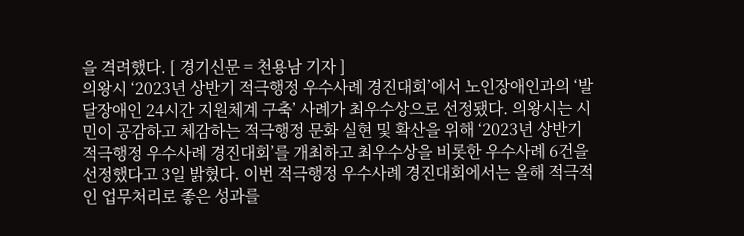을 격려했다. [ 경기신문 = 천용남 기자 ]
의왕시 ‘2023년 상반기 적극행정 우수사례 경진대회’에서 노인장애인과의 ‘발달장애인 24시간 지원체계 구축’ 사례가 최우수상으로 선정됐다. 의왕시는 시민이 공감하고 체감하는 적극행정 문화 실현 및 확산을 위해 ‘2023년 상반기 적극행정 우수사례 경진대회’를 개최하고 최우수상을 비롯한 우수사례 6건을 선정했다고 3일 밝혔다. 이번 적극행정 우수사례 경진대회에서는 올해 적극적인 업무처리로 좋은 성과를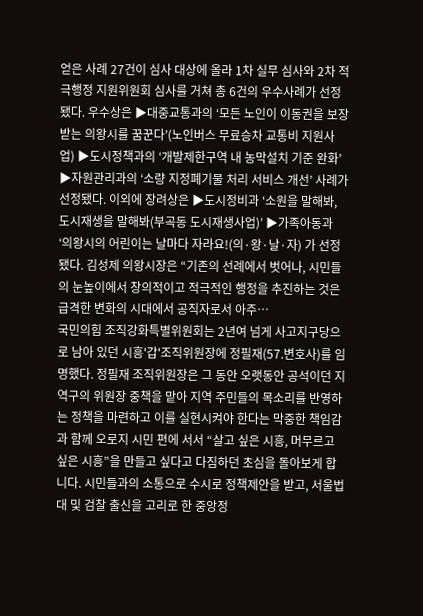얻은 사례 27건이 심사 대상에 올라 1차 실무 심사와 2차 적극행정 지원위원회 심사를 거쳐 총 6건의 우수사례가 선정됐다. 우수상은 ▶대중교통과의 ‘모든 노인이 이동권을 보장받는 의왕시를 꿈꾼다’(노인버스 무료승차 교통비 지원사업) ▶도시정책과의 ‘개발제한구역 내 농막설치 기준 완화’ ▶자원관리과의 ‘소량 지정폐기물 처리 서비스 개선’ 사례가 선정됐다. 이외에 장려상은 ▶도시정비과 ‘소원을 말해봐, 도시재생을 말해봐(부곡동 도시재생사업)’ ▶가족아동과 ‘의왕시의 어린이는 날마다 자라요!(의·왕·날·자) 가 선정됐다. 김성제 의왕시장은 “기존의 선례에서 벗어나, 시민들의 눈높이에서 창의적이고 적극적인 행정을 추진하는 것은 급격한 변화의 시대에서 공직자로서 아주…
국민의힘 조직강화특별위원회는 2년여 넘게 사고지구당으로 남아 있던 시흥'갑'조직위원장에 정필재(57.변호사)를 임명했다. 정필재 조직위원장은 그 동안 오랫동안 공석이던 지역구의 위원장 중책을 맡아 지역 주민들의 목소리를 반영하는 정책을 마련하고 이를 실현시켜야 한다는 막중한 책임감과 함께 오로지 시민 편에 서서 “살고 싶은 시흥, 머무르고 싶은 시흥”을 만들고 싶다고 다짐하던 초심을 돌아보게 합니다. 시민들과의 소통으로 수시로 정책제안을 받고, 서울법대 및 검찰 출신을 고리로 한 중앙정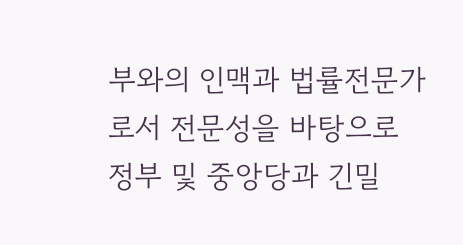부와의 인맥과 법률전문가로서 전문성을 바탕으로 정부 및 중앙당과 긴밀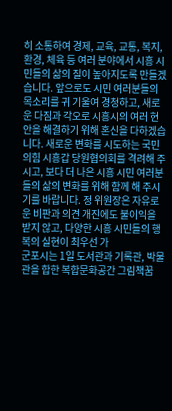히 소통하여 경제, 교육, 교통, 복지, 환경, 체육 등 여러 분야에서 시흥 시민들의 삶의 질이 높아지도록 만들겠습니다. 앞으로도 시민 여러분들의 목소리를 귀 기울여 경청하고, 새로운 다짐과 각오로 시흥시의 여러 현안을 해결하기 위해 혼신을 다하겠습니다. 새로운 변화를 시도하는 국민의힘 시흥갑 당원협의회를 격려해 주시고, 보다 더 나은 시흥 시민 여러분들의 삶의 변화를 위해 함께 해 주시기를 바랍니다. 정 위원장은 자유로운 비판과 의견 개진에도 불이익을 받지 않고, 다양한 시흥 시민들의 행복의 실현이 최우선 가
군포시는 1일 도서관과 기록관, 박물관을 합한 복합문화공간 그림책꿈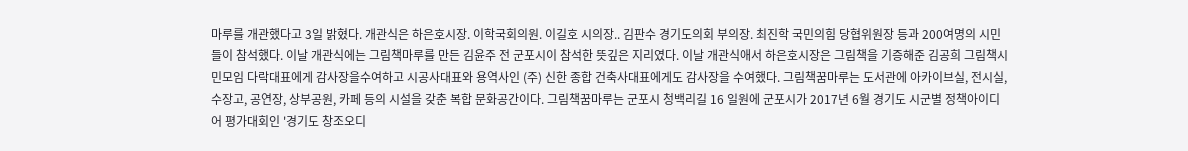마루를 개관했다고 3일 밝혔다. 개관식은 하은호시장. 이학국회의원. 이길호 시의장.. 김판수 경기도의회 부의장. 최진학 국민의힘 당협위원장 등과 200여명의 시민들이 참석했다. 이날 개관식에는 그림책마루를 만든 김윤주 전 군포시이 참석한 뜻깊은 지리였다. 이날 개관식애서 하은호시장은 그림책을 기증해준 김공희 그림책시민모임 다락대표에게 감사장을수여하고 시공사대표와 용역사인 (주) 신한 종합 건축사대표에게도 감사장을 수여했다. 그림책꿈마루는 도서관에 아카이브실, 전시실, 수장고, 공연장, 상부공원, 카페 등의 시설을 갖춘 복합 문화공간이다. 그림책꿈마루는 군포시 청백리길 16 일원에 군포시가 2017년 6월 경기도 시군별 정책아이디어 평가대회인 '경기도 창조오디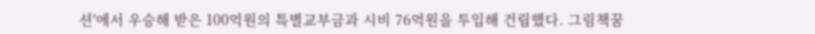션'에서 우승해 받은 100억원의 특별교부금과 시비 76억원을 투입해 건립했다. 그림책꿈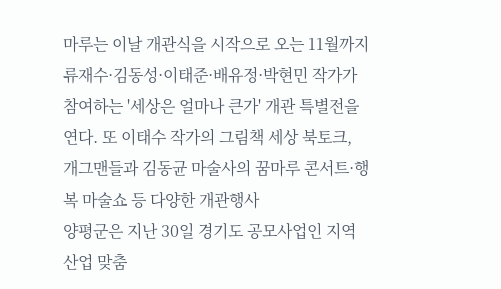마루는 이날 개관식을 시작으로 오는 11월까지 류재수·김동성·이태준·배유정·박현민 작가가 참여하는 '세상은 얼마나 큰가' 개관 특별전을 연다. 또 이태수 작가의 그림책 세상 북토크, 개그맨들과 김동균 마술사의 꿈마루 콘서트·행복 마술쇼 등 다양한 개관행사
양평군은 지난 30일 경기도 공모사업인 지역산업 맞춤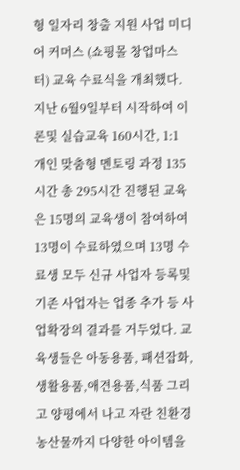형 일자리 창출 지원 사업 미디어 커머스 (쇼핑몰 창업마스터) 교육 수료식을 개최했다. 지난 6월9일부터 시작하여 이론및 실습교육 160시간, 1:1 개인 맞춤형 멘토링 과정 135시간 총 295시간 진행된 교육은 15명의 교육생이 참여하여 13명이 수료하였으며 13명 수료생 모두 신규 사업자 등록및 기존 사업자는 업종 추가 등 사업확장의 결과를 거두었다. 교육생들은 아동용품, 패션잡화,생활용품,애견용품,식품 그리고 양평에서 나고 자란 친환경 농산물까지 다양한 아이템을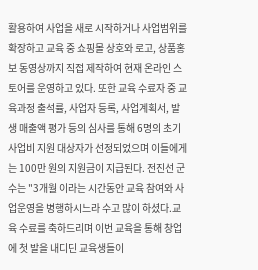활용하여 사업을 새로 시작하거나 사업범위를 확장하고 교육 중 쇼핑몰 상호와 로고, 상품홍보 동영상까지 직접 제작하여 현재 온라인 스토어를 운영하고 있다. 또한 교육 수료자 중 교육과정 출석률, 사업자 등록, 사업계획서, 발생 매출액 평가 등의 심사를 통해 6명의 초기 사업비 지원 대상자가 선정되었으며 이들에게는 100만 원의 지원금이 지급된다. 전진선 군수는 "3개월 이라는 시간동안 교육 참여와 사업운영을 병행하시느라 수고 많이 하셨다.교육 수료를 축하드리며 이번 교육을 통해 창업에 첫 발을 내디딘 교육생들이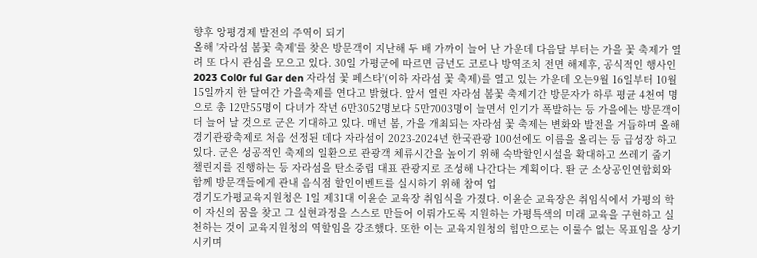향후 앙평경제 발전의 주역이 되기
올해 '자라섬 봄꽃 축제'를 찾은 방문객이 지난해 두 배 가까이 늘어 난 가운데 다음달 부터는 가을 꽃 축제가 열려 또 다시 관심을 모으고 있다. 30일 가평군에 따르면 금년도 코로나 방역조치 전면 해제후, 공식적인 행사인 2023 Col0r ful Gar den 자라섬 꽃 페스타'(이하 자라섬 꽃 축제)를 열고 있는 가운데 오는9월 16일부터 10월15일까지 한 달여간 가을축제를 연다고 밝혔다. 앞서 열린 자라섬 봄꽃 축제기간 방문자가 하루 평균 4천여 명으로 총 12만55명이 다녀가 작년 6만3052명보다 5만7003명이 늘면서 인기가 폭발하는 등 가을에는 방문객이 더 늘어 날 것으로 군은 기대하고 있다. 매년 봄, 가을 개최되는 자라섬 꽃 축제는 변화와 발전을 거듭하며 올해 경기관광축제로 처음 선정된 데다 자라섬이 2023-2024년 한국관광 100선에도 이름을 올리는 등 급성장 하고 있다. 군은 성공적인 축제의 일환으로 관광객 체류시간을 높이기 위해 숙박할인시설을 확대하고 쓰레기 줍기 챌린지를 진행하는 등 자라섬을 탄소중립 대표 관광지로 조성해 나간다는 계획이다. 똰 군 소상공인연합회와 함께 방문객들에게 관내 음식점 할인이벤트를 실시하기 위해 참여 업
경기도가평교육지원청은 1일 제31대 이윤순 교육장 취임식을 가졌다. 이윤순 교육장은 취임식에서 가평의 학이 자신의 꿈을 찾고 그 실현과정을 스스로 만들어 이뤄가도록 지원하는 가평특색의 미래 교육을 구현하고 실천하는 것이 교육지원청의 역할임을 강조했다. 또한 이는 교육지원청의 힘만으로는 이룰수 없는 목표임을 상기시키며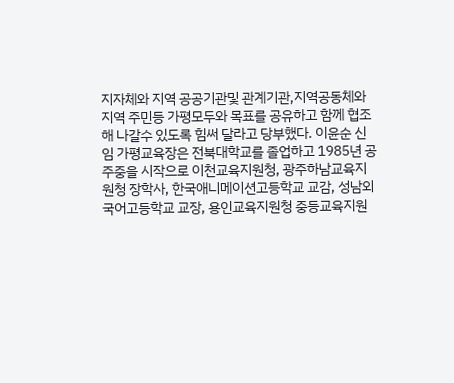지자체와 지역 공공기관및 관계기관,지역공동체와 지역 주민등 가평모두와 목표를 공유하고 함께 협조해 나갈수 있도록 힘써 달라고 당부했다. 이윤순 신임 가평교육장은 전북대학교를 졸업하고 1985년 공주중을 시작으로 이천교육지원청, 광주하남교육지원청 장학사, 한국애니메이션고등학교 교감, 성남외국어고등학교 교장, 용인교육지원청 중등교육지원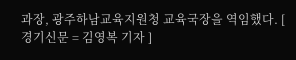과장, 광주하남교육지원청 교육국장을 역임했다. [ 경기신문 = 김영복 기자 ]